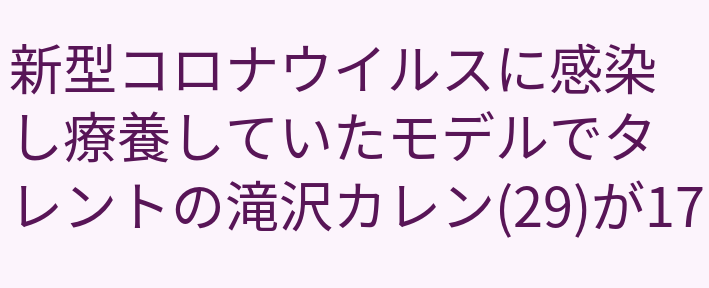新型コロナウイルスに感染し療養していたモデルでタレントの滝沢カレン(29)が17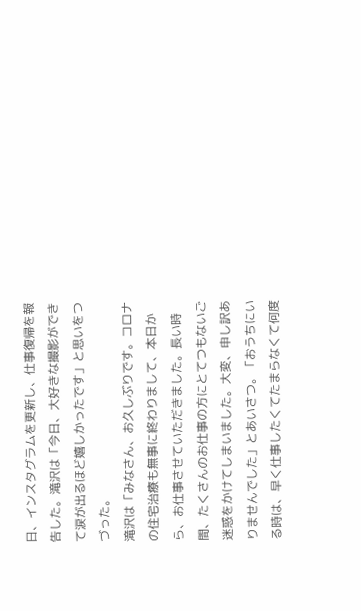日、インスタグラムを更新し、仕事復帰を報告した。滝沢は「今日、大好きな撮影ができて涙が出るほど嬉しかったです」と思いをつづった。
滝沢は「みなさん、お久しぶりです。コロナの住宅治療も無事に終わりまして、本日から、お仕事させていただきました。長い時間、たくさんのお仕事の方にとてつもないご迷惑をかけてしまいました。大変、申し訳ありませんでした」とあいさつ。「おうちにいる時は、早く仕事したくてたまらなくて何度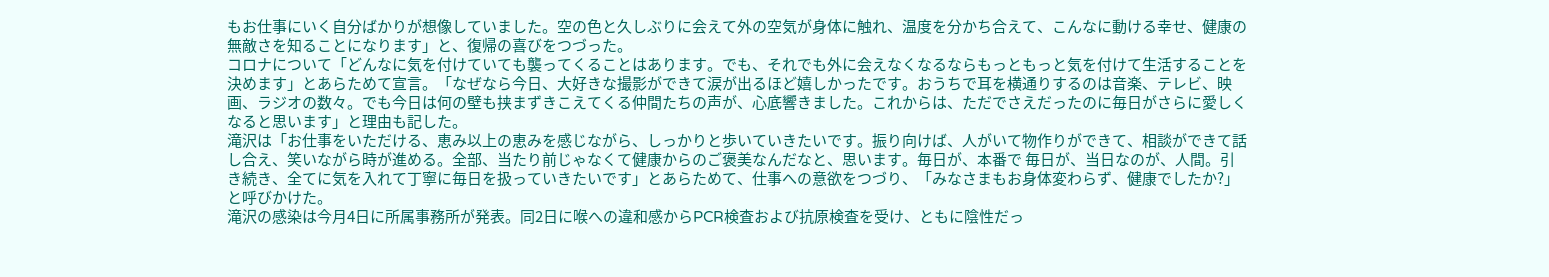もお仕事にいく自分ばかりが想像していました。空の色と久しぶりに会えて外の空気が身体に触れ、温度を分かち合えて、こんなに動ける幸せ、健康の無敵さを知ることになります」と、復帰の喜びをつづった。
コロナについて「どんなに気を付けていても襲ってくることはあります。でも、それでも外に会えなくなるならもっともっと気を付けて生活することを決めます」とあらためて宣言。「なぜなら今日、大好きな撮影ができて涙が出るほど嬉しかったです。おうちで耳を横通りするのは音楽、テレビ、映画、ラジオの数々。でも今日は何の壁も挟まずきこえてくる仲間たちの声が、心底響きました。これからは、ただでさえだったのに毎日がさらに愛しくなると思います」と理由も記した。
滝沢は「お仕事をいただける、恵み以上の恵みを感じながら、しっかりと歩いていきたいです。振り向けば、人がいて物作りができて、相談ができて話し合え、笑いながら時が進める。全部、当たり前じゃなくて健康からのご褒美なんだなと、思います。毎日が、本番で 毎日が、当日なのが、人間。引き続き、全てに気を入れて丁寧に毎日を扱っていきたいです」とあらためて、仕事への意欲をつづり、「みなさまもお身体変わらず、健康でしたか?」と呼びかけた。
滝沢の感染は今月4日に所属事務所が発表。同2日に喉への違和感からPCR検査および抗原検査を受け、ともに陰性だっ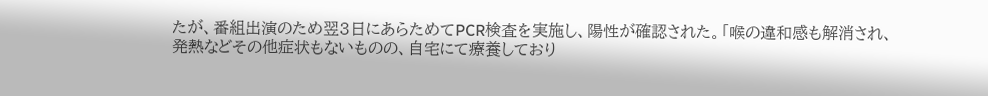たが、番組出演のため翌3日にあらためてPCR検査を実施し、陽性が確認された。「喉の違和感も解消され、発熱などその他症状もないものの、自宅にて療養しており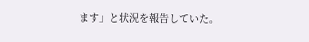ます」と状況を報告していた。